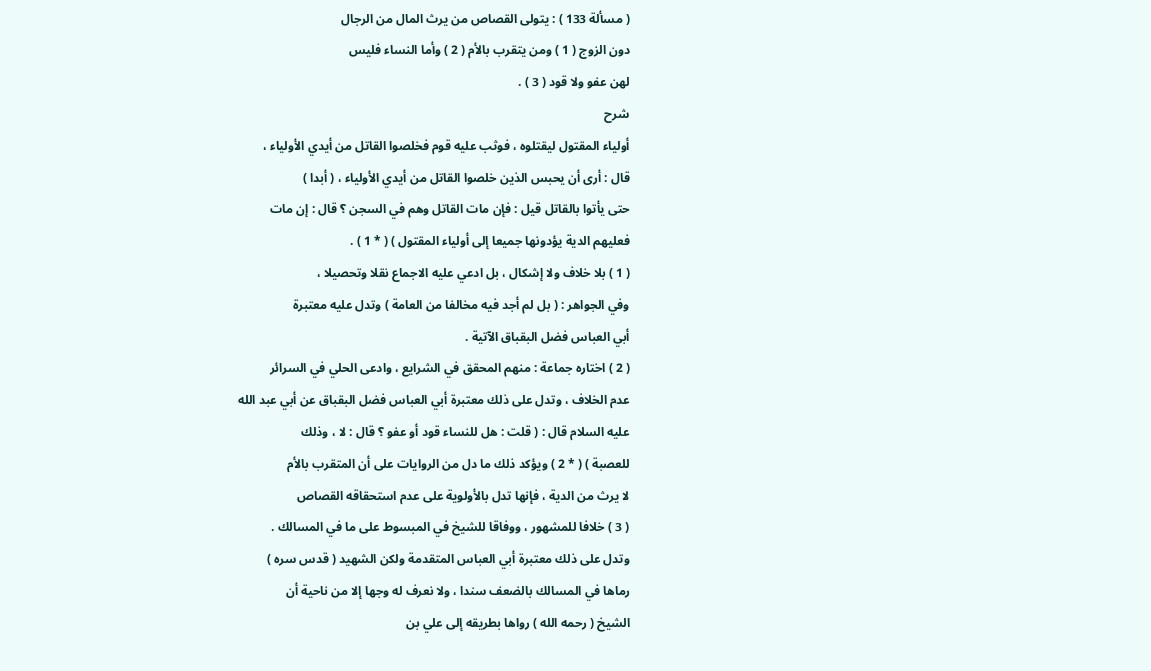( مسألة 133 ) : يتولى القصاص من يرث المال من الرجال
دون الزوج ( 1 ) ومن يتقرب بالأم ( 2 ) وأما النساء فليس
لهن عفو ولا قود ( 3 ) .
شرح
أولياء المقتول ليقتلوه ، فوثب عليه قوم فخلصوا القاتل من أيدي الأولياء ،
قال : أرى أن يحبس الذين خلصوا القاتل من أيدي الأولياء ، ( أبدا )
حتى يأتوا بالقاتل قيل : فإن مات القاتل وهم في السجن ؟ قال : إن مات
فعليهم الدية يؤدونها جميعا إلى أولياء المقتول ) ( * 1 ) .
( 1 ) بلا خلاف ولا إشكال ، بل ادعي عليه الاجماع نقلا وتحصيلا ،
وفي الجواهر : ( بل لم أجد فيه مخالفا من العامة ) وتدل عليه معتبرة
أبي العباس فضل البقباق الآتية .
( 2 ) اختاره جماعة : منهم المحقق في الشرايع ، وادعى الحلي في السرائر
عدم الخلاف ، وتدل على ذلك معتبرة أبي العباس فضل البقباق عن أبي عبد الله
عليه السلام قال : ( قلت : هل للنساء قود أو عفو ؟ قال : لا ، وذلك
للعصبة ) ( * 2 ) ويؤكد ذلك ما دل من الروايات على أن المتقرب بالأم
لا يرث من الدية ، فإنها تدل بالأولوية على عدم استحقاقه القصاص
( 3 ) خلافا للمشهور ، ووفاقا للشيخ في المبسوط على ما في المسالك .
وتدل على ذلك معتبرة أبي العباس المتقدمة ولكن الشهيد ( قدس سره )
رماها في المسالك بالضعف سندا ، ولا نعرف له وجها إلا من ناحية أن
الشيخ ( رحمه الله ) رواها بطريقه إلى علي بن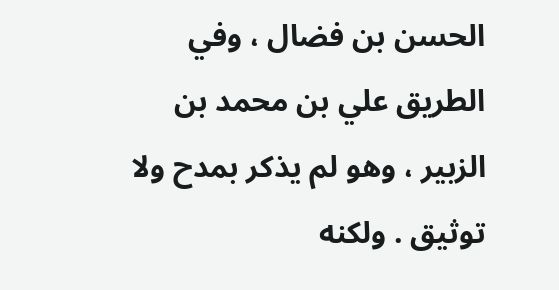الحسن بن فضال ، وفي
الطريق علي بن محمد بن الزبير ، وهو لم يذكر بمدح ولا توثيق . ولكنه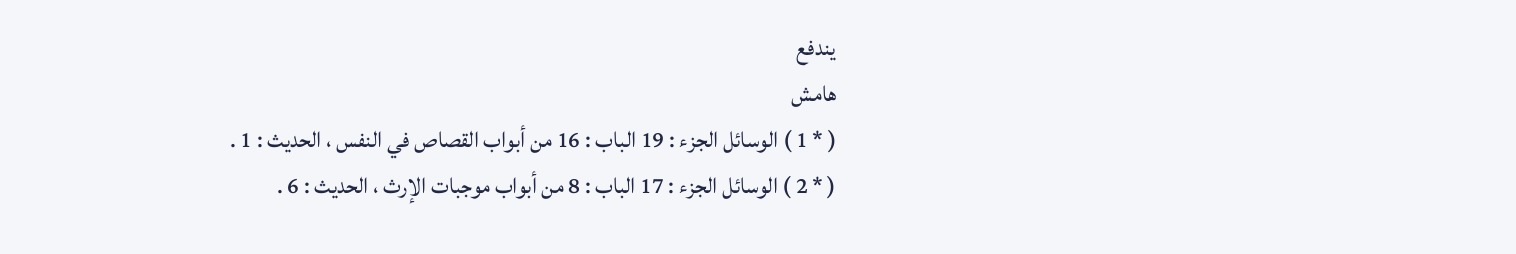يندفع
هامش
( * 1 ) الوسائل الجزء : 19 الباب : 16 من أبواب القصاص في النفس ، الحديث : 1 .
( * 2 ) الوسائل الجزء : 17 الباب : 8 من أبواب موجبات الإرث ، الحديث : 6 .